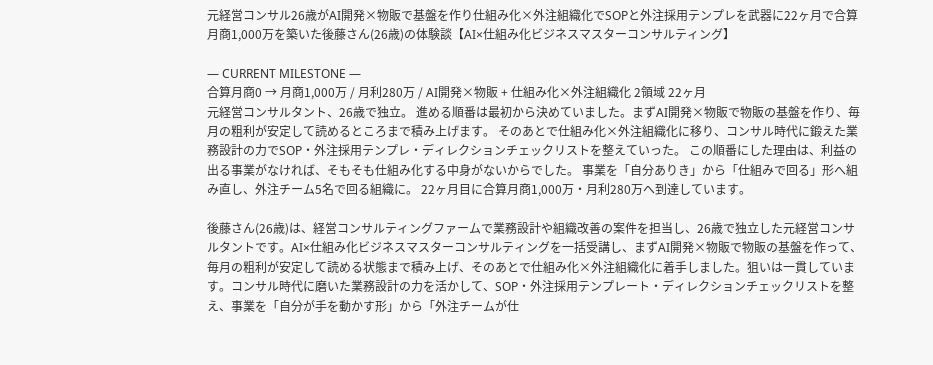元経営コンサル26歳がAI開発×物販で基盤を作り仕組み化×外注組織化でSOPと外注採用テンプレを武器に22ヶ月で合算月商1,000万を築いた後藤さん(26歳)の体験談【AI×仕組み化ビジネスマスターコンサルティング】

— CURRENT MILESTONE —
合算月商0 → 月商1,000万 / 月利280万 / AI開発×物販 + 仕組み化×外注組織化 2領域 22ヶ月
元経営コンサルタント、26歳で独立。 進める順番は最初から決めていました。まずAI開発×物販で物販の基盤を作り、毎月の粗利が安定して読めるところまで積み上げます。 そのあとで仕組み化×外注組織化に移り、コンサル時代に鍛えた業務設計の力でSOP・外注採用テンプレ・ディレクションチェックリストを整えていった。 この順番にした理由は、利益の出る事業がなければ、そもそも仕組み化する中身がないからでした。 事業を「自分ありき」から「仕組みで回る」形へ組み直し、外注チーム5名で回る組織に。 22ヶ月目に合算月商1,000万・月利280万へ到達しています。

後藤さん(26歳)は、経営コンサルティングファームで業務設計や組織改善の案件を担当し、26歳で独立した元経営コンサルタントです。AI×仕組み化ビジネスマスターコンサルティングを一括受講し、まずAI開発×物販で物販の基盤を作って、毎月の粗利が安定して読める状態まで積み上げ、そのあとで仕組み化×外注組織化に着手しました。狙いは一貫しています。コンサル時代に磨いた業務設計の力を活かして、SOP・外注採用テンプレート・ディレクションチェックリストを整え、事業を「自分が手を動かす形」から「外注チームが仕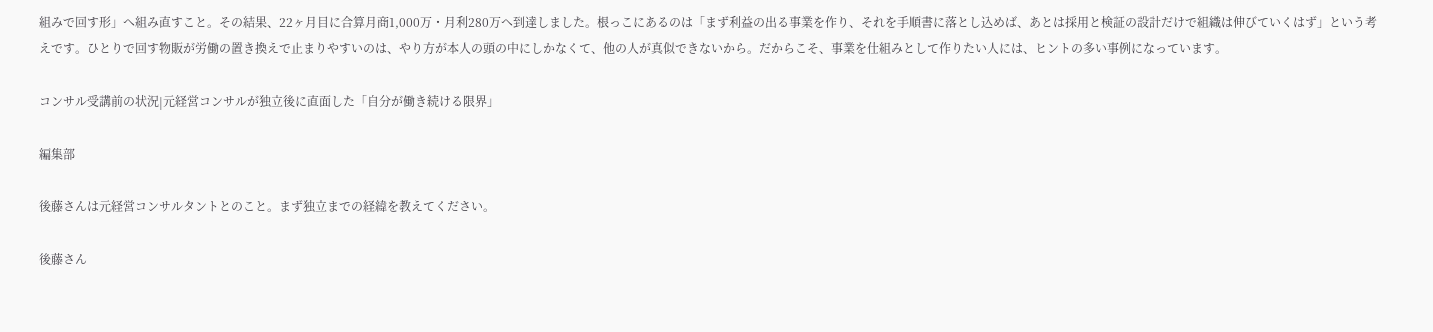組みで回す形」へ組み直すこと。その結果、22ヶ月目に合算月商1,000万・月利280万へ到達しました。根っこにあるのは「まず利益の出る事業を作り、それを手順書に落とし込めば、あとは採用と検証の設計だけで組織は伸びていくはず」という考えです。ひとりで回す物販が労働の置き換えで止まりやすいのは、やり方が本人の頭の中にしかなくて、他の人が真似できないから。だからこそ、事業を仕組みとして作りたい人には、ヒントの多い事例になっています。

コンサル受講前の状況|元経営コンサルが独立後に直面した「自分が働き続ける限界」

編集部

後藤さんは元経営コンサルタントとのこと。まず独立までの経緯を教えてください。

後藤さん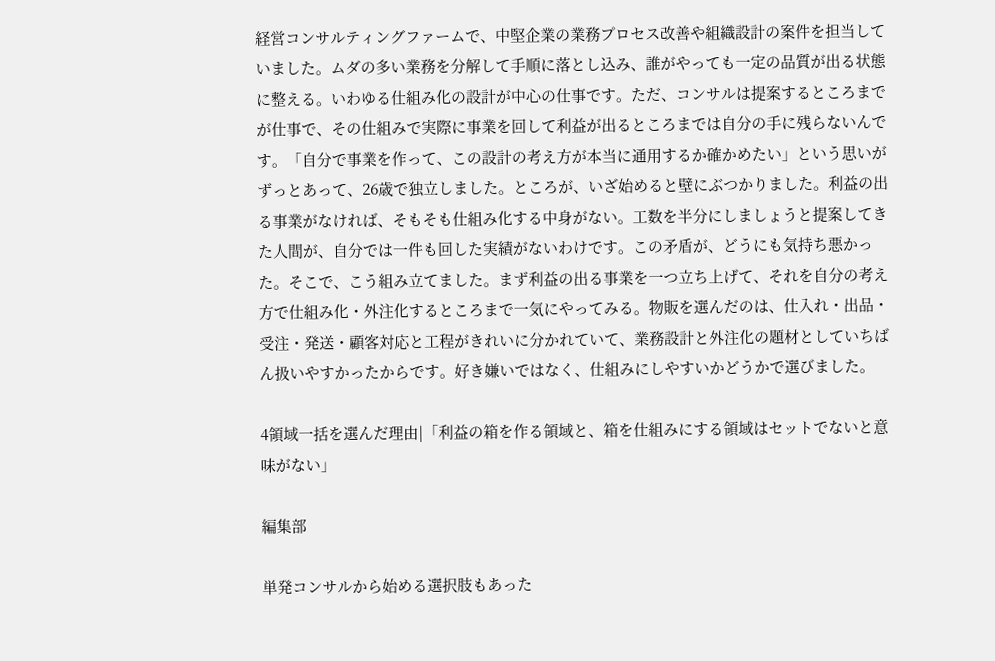経営コンサルティングファームで、中堅企業の業務プロセス改善や組織設計の案件を担当していました。ムダの多い業務を分解して手順に落とし込み、誰がやっても一定の品質が出る状態に整える。いわゆる仕組み化の設計が中心の仕事です。ただ、コンサルは提案するところまでが仕事で、その仕組みで実際に事業を回して利益が出るところまでは自分の手に残らないんです。「自分で事業を作って、この設計の考え方が本当に通用するか確かめたい」という思いがずっとあって、26歳で独立しました。ところが、いざ始めると壁にぶつかりました。利益の出る事業がなければ、そもそも仕組み化する中身がない。工数を半分にしましょうと提案してきた人間が、自分では一件も回した実績がないわけです。この矛盾が、どうにも気持ち悪かった。そこで、こう組み立てました。まず利益の出る事業を一つ立ち上げて、それを自分の考え方で仕組み化・外注化するところまで一気にやってみる。物販を選んだのは、仕入れ・出品・受注・発送・顧客対応と工程がきれいに分かれていて、業務設計と外注化の題材としていちばん扱いやすかったからです。好き嫌いではなく、仕組みにしやすいかどうかで選びました。

4領域一括を選んだ理由|「利益の箱を作る領域と、箱を仕組みにする領域はセットでないと意味がない」

編集部

単発コンサルから始める選択肢もあった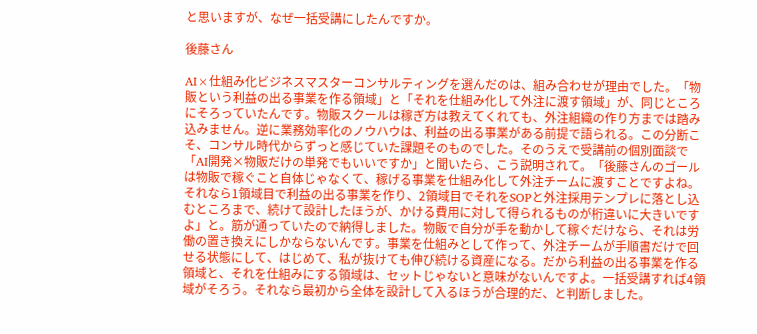と思いますが、なぜ一括受講にしたんですか。

後藤さん

AI×仕組み化ビジネスマスターコンサルティングを選んだのは、組み合わせが理由でした。「物販という利益の出る事業を作る領域」と「それを仕組み化して外注に渡す領域」が、同じところにそろっていたんです。物販スクールは稼ぎ方は教えてくれても、外注組織の作り方までは踏み込みません。逆に業務効率化のノウハウは、利益の出る事業がある前提で語られる。この分断こそ、コンサル時代からずっと感じていた課題そのものでした。そのうえで受講前の個別面談で「AI開発×物販だけの単発でもいいですか」と聞いたら、こう説明されて。「後藤さんのゴールは物販で稼ぐこと自体じゃなくて、稼げる事業を仕組み化して外注チームに渡すことですよね。それなら1領域目で利益の出る事業を作り、2領域目でそれをSOPと外注採用テンプレに落とし込むところまで、続けて設計したほうが、かける費用に対して得られるものが桁違いに大きいですよ」と。筋が通っていたので納得しました。物販で自分が手を動かして稼ぐだけなら、それは労働の置き換えにしかならないんです。事業を仕組みとして作って、外注チームが手順書だけで回せる状態にして、はじめて、私が抜けても伸び続ける資産になる。だから利益の出る事業を作る領域と、それを仕組みにする領域は、セットじゃないと意味がないんですよ。一括受講すれば4領域がそろう。それなら最初から全体を設計して入るほうが合理的だ、と判断しました。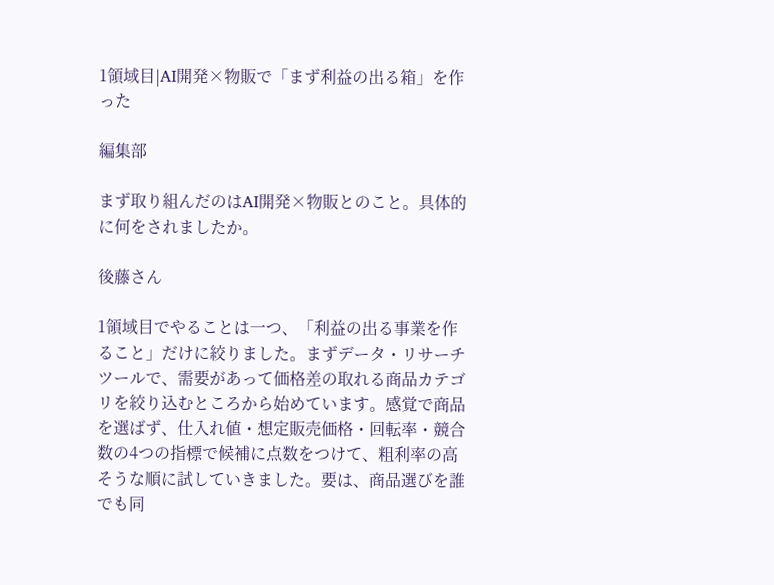1領域目|AI開発×物販で「まず利益の出る箱」を作った

編集部

まず取り組んだのはAI開発×物販とのこと。具体的に何をされましたか。

後藤さん

1領域目でやることは一つ、「利益の出る事業を作ること」だけに絞りました。まずデータ・リサーチツールで、需要があって価格差の取れる商品カテゴリを絞り込むところから始めています。感覚で商品を選ばず、仕入れ値・想定販売価格・回転率・競合数の4つの指標で候補に点数をつけて、粗利率の高そうな順に試していきました。要は、商品選びを誰でも同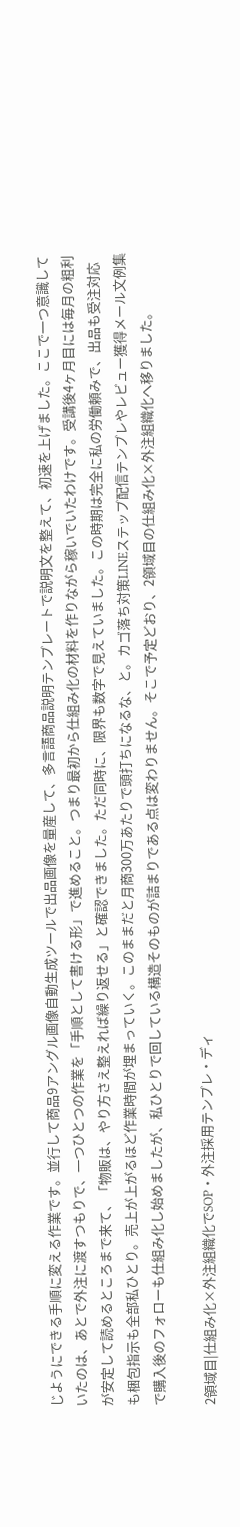じようにできる手順に変える作業です。並行して商品9アングル画像自動生成ツールで出品画像を量産して、多言語商品説明テンプレートで説明文を整えて、初速を上げました。ここで一つ意識していたのは、あとで外注に渡すつもりで、一つひとつの作業を「手順として書ける形」で進めること。つまり最初から仕組み化の材料を作りながら稼いでいたわけです。受講後4ヶ月目には毎月の粗利が安定して読めるところまで来て、「物販は、やり方さえ整えれば繰り返せる」と確認できました。ただ同時に、限界も数字で見えていました。この時期は完全に私の労働頼みで、出品も受注対応も梱包指示も全部私ひとり。売上が上がるほど作業時間が埋まっていく。このままだと月商300万あたりで頭打ちになるな、と。カゴ落ち対策LINEステップ配信テンプレやレビュー獲得メール文例集で購入後のフォローも仕組み化し始めましたが、私ひとりで回している構造そのものが詰まりである点は変わりません。そこで予定どおり、2領域目の仕組み化×外注組織化へ移りました。

2領域目|仕組み化×外注組織化でSOP・外注採用テンプレ・ディ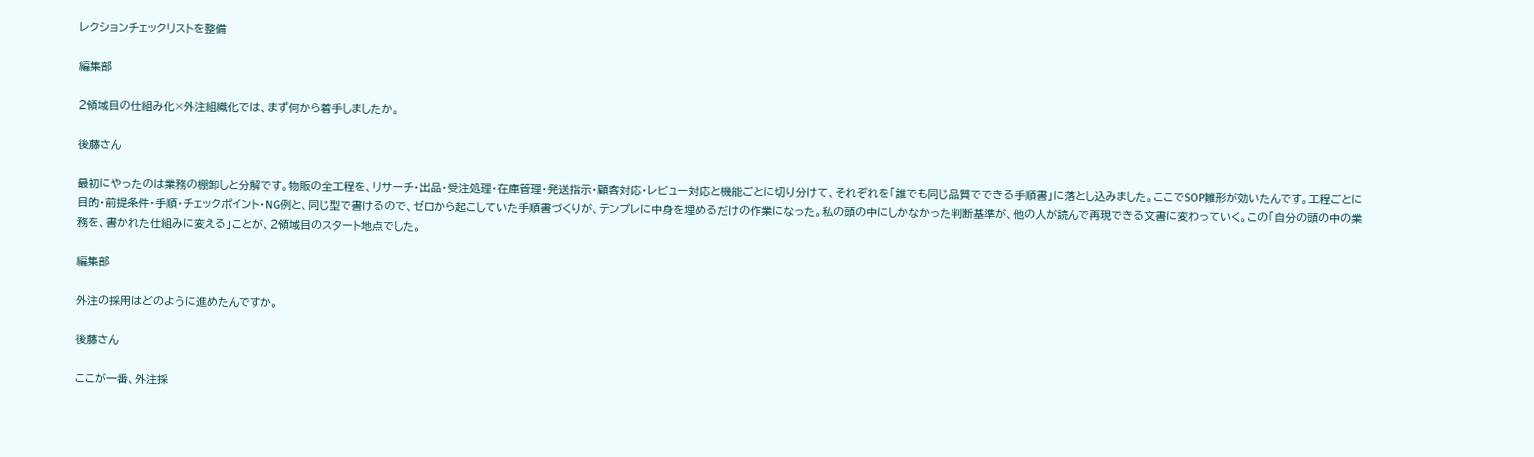レクションチェックリストを整備

編集部

2領域目の仕組み化×外注組織化では、まず何から着手しましたか。

後藤さん

最初にやったのは業務の棚卸しと分解です。物販の全工程を、リサーチ・出品・受注処理・在庫管理・発送指示・顧客対応・レビュー対応と機能ごとに切り分けて、それぞれを「誰でも同じ品質でできる手順書」に落とし込みました。ここでSOP雛形が効いたんです。工程ごとに目的・前提条件・手順・チェックポイント・NG例と、同じ型で書けるので、ゼロから起こしていた手順書づくりが、テンプレに中身を埋めるだけの作業になった。私の頭の中にしかなかった判断基準が、他の人が読んで再現できる文書に変わっていく。この「自分の頭の中の業務を、書かれた仕組みに変える」ことが、2領域目のスタート地点でした。

編集部

外注の採用はどのように進めたんですか。

後藤さん

ここが一番、外注採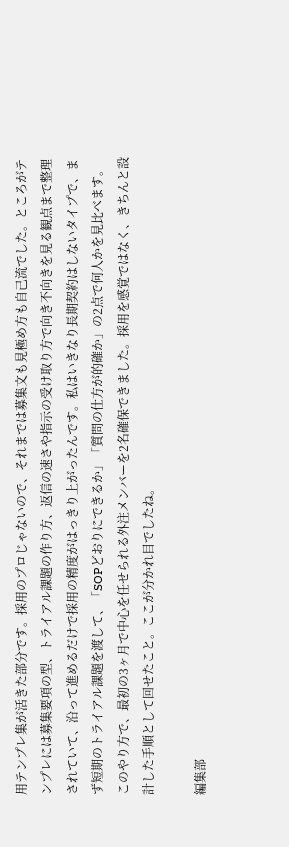用テンプレ集が活きた部分です。採用のプロじゃないので、それまでは募集文も見極め方も自己流でした。ところがテンプレには募集要項の型、トライアル課題の作り方、返信の速さや指示の受け取り方で向き不向きを見る観点まで整理されていて、沿って進めるだけで採用の精度がはっきり上がったんです。私はいきなり長期契約はしないタイプで、まず短期のトライアル課題を渡して、「SOPどおりにできるか」「質問の仕方が的確か」の2点で何人かを見比べます。このやり方で、最初の3ヶ月で中心を任せられる外注メンバーを2名確保できました。採用を感覚ではなく、きちんと設計した手順として回せたこと。ここが分かれ目でしたね。

編集部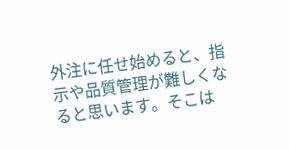外注に任せ始めると、指示や品質管理が難しくなると思います。そこは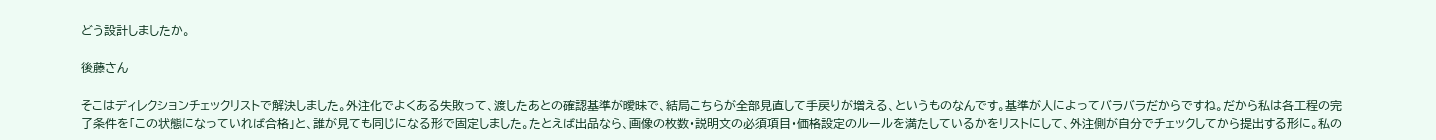どう設計しましたか。

後藤さん

そこはディレクションチェックリストで解決しました。外注化でよくある失敗って、渡したあとの確認基準が曖昧で、結局こちらが全部見直して手戻りが増える、というものなんです。基準が人によってバラバラだからですね。だから私は各工程の完了条件を「この状態になっていれば合格」と、誰が見ても同じになる形で固定しました。たとえば出品なら、画像の枚数・説明文の必須項目・価格設定のルールを満たしているかをリストにして、外注側が自分でチェックしてから提出する形に。私の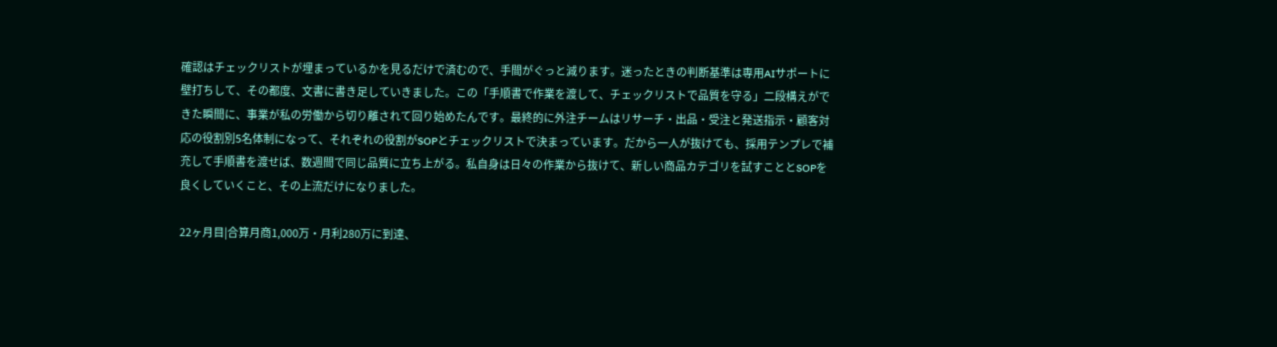確認はチェックリストが埋まっているかを見るだけで済むので、手間がぐっと減ります。迷ったときの判断基準は専用AIサポートに壁打ちして、その都度、文書に書き足していきました。この「手順書で作業を渡して、チェックリストで品質を守る」二段構えができた瞬間に、事業が私の労働から切り離されて回り始めたんです。最終的に外注チームはリサーチ・出品・受注と発送指示・顧客対応の役割別5名体制になって、それぞれの役割がSOPとチェックリストで決まっています。だから一人が抜けても、採用テンプレで補充して手順書を渡せば、数週間で同じ品質に立ち上がる。私自身は日々の作業から抜けて、新しい商品カテゴリを試すこととSOPを良くしていくこと、その上流だけになりました。

22ヶ月目|合算月商1,000万・月利280万に到達、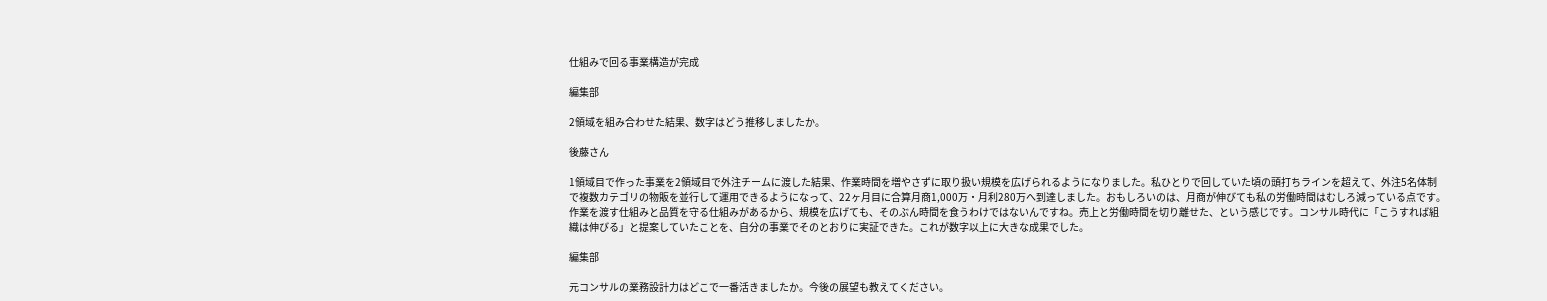仕組みで回る事業構造が完成

編集部

2領域を組み合わせた結果、数字はどう推移しましたか。

後藤さん

1領域目で作った事業を2領域目で外注チームに渡した結果、作業時間を増やさずに取り扱い規模を広げられるようになりました。私ひとりで回していた頃の頭打ちラインを超えて、外注5名体制で複数カテゴリの物販を並行して運用できるようになって、22ヶ月目に合算月商1,000万・月利280万へ到達しました。おもしろいのは、月商が伸びても私の労働時間はむしろ減っている点です。作業を渡す仕組みと品質を守る仕組みがあるから、規模を広げても、そのぶん時間を食うわけではないんですね。売上と労働時間を切り離せた、という感じです。コンサル時代に「こうすれば組織は伸びる」と提案していたことを、自分の事業でそのとおりに実証できた。これが数字以上に大きな成果でした。

編集部

元コンサルの業務設計力はどこで一番活きましたか。今後の展望も教えてください。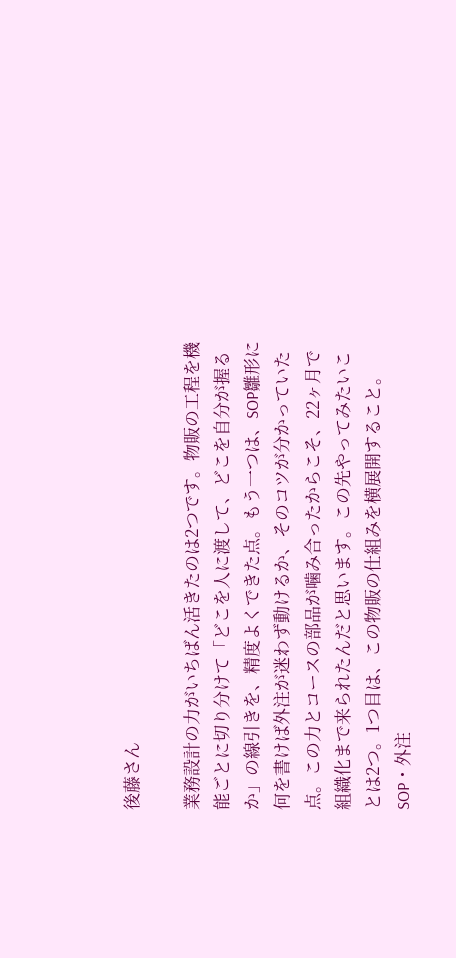後藤さん

業務設計の力がいちばん活きたのは2つです。物販の工程を機能ごとに切り分けて「どこを人に渡して、どこを自分が握るか」の線引きを、精度よくできた点。もう一つは、SOP雛形に何を書けば外注が迷わず動けるか、そのコツが分かっていた点。この力とコースの部品が噛み合ったからこそ、22ヶ月で組織化まで来られたんだと思います。この先やってみたいことは2つ。1つ目は、この物販の仕組みを横展開すること。SOP・外注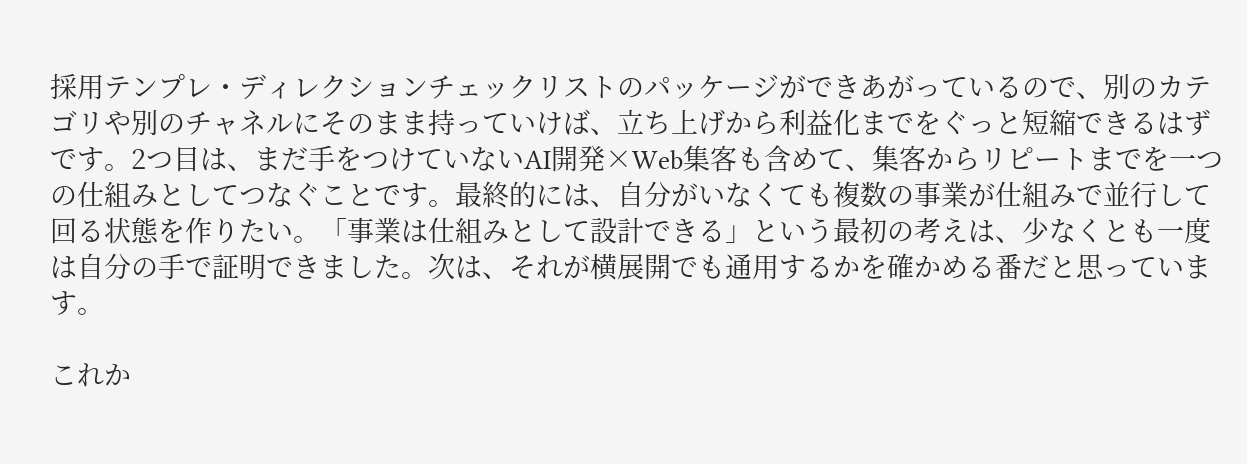採用テンプレ・ディレクションチェックリストのパッケージができあがっているので、別のカテゴリや別のチャネルにそのまま持っていけば、立ち上げから利益化までをぐっと短縮できるはずです。2つ目は、まだ手をつけていないAI開発×Web集客も含めて、集客からリピートまでを一つの仕組みとしてつなぐことです。最終的には、自分がいなくても複数の事業が仕組みで並行して回る状態を作りたい。「事業は仕組みとして設計できる」という最初の考えは、少なくとも一度は自分の手で証明できました。次は、それが横展開でも通用するかを確かめる番だと思っています。

これか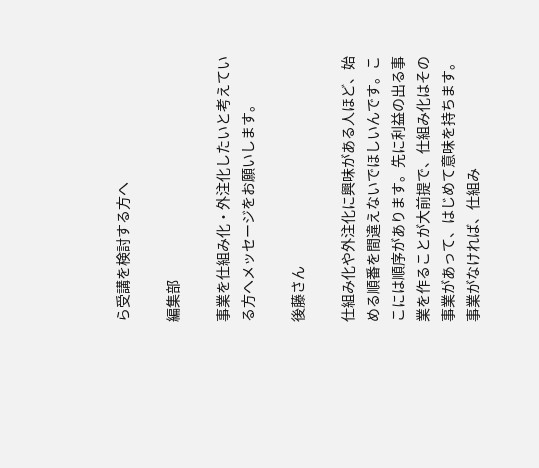ら受講を検討する方へ

編集部

事業を仕組み化・外注化したいと考えている方へメッセージをお願いします。

後藤さん

仕組み化や外注化に興味がある人ほど、始める順番を間違えないでほしいんです。ここには順序があります。先に利益の出る事業を作ることが大前提で、仕組み化はその事業があって、はじめて意味を持ちます。事業がなければ、仕組み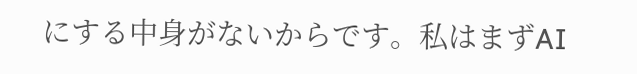にする中身がないからです。私はまずAI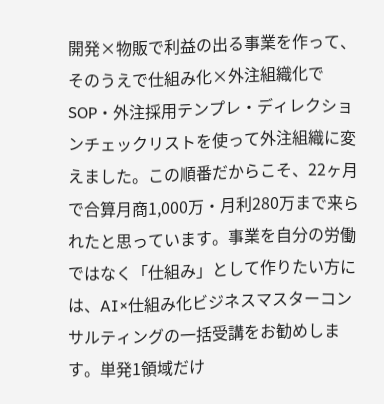開発×物販で利益の出る事業を作って、そのうえで仕組み化×外注組織化でSOP・外注採用テンプレ・ディレクションチェックリストを使って外注組織に変えました。この順番だからこそ、22ヶ月で合算月商1,000万・月利280万まで来られたと思っています。事業を自分の労働ではなく「仕組み」として作りたい方には、AI×仕組み化ビジネスマスターコンサルティングの一括受講をお勧めします。単発1領域だけ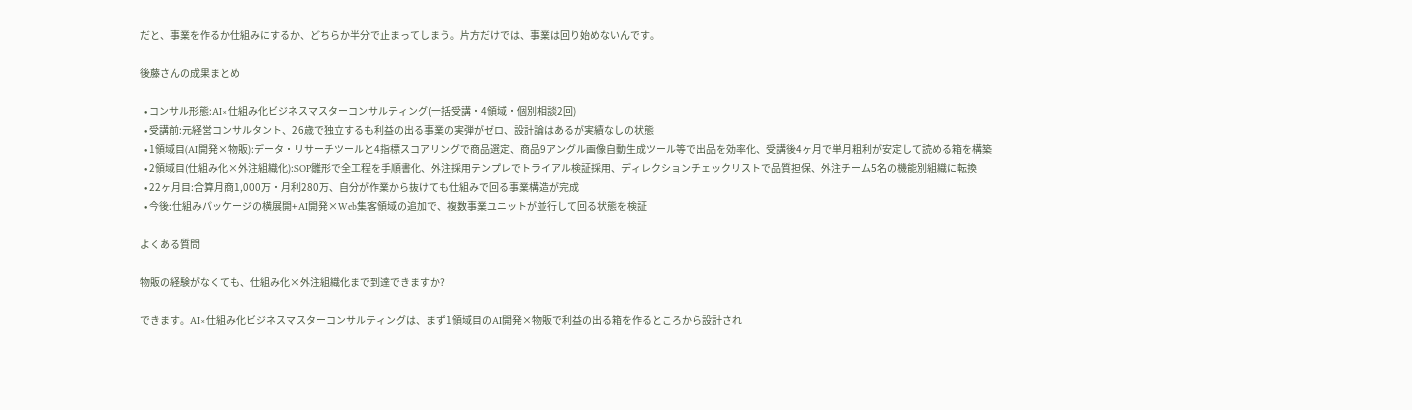だと、事業を作るか仕組みにするか、どちらか半分で止まってしまう。片方だけでは、事業は回り始めないんです。

後藤さんの成果まとめ

  • コンサル形態:AI×仕組み化ビジネスマスターコンサルティング(一括受講・4領域・個別相談2回)
  • 受講前:元経営コンサルタント、26歳で独立するも利益の出る事業の実弾がゼロ、設計論はあるが実績なしの状態
  • 1領域目(AI開発×物販):データ・リサーチツールと4指標スコアリングで商品選定、商品9アングル画像自動生成ツール等で出品を効率化、受講後4ヶ月で単月粗利が安定して読める箱を構築
  • 2領域目(仕組み化×外注組織化):SOP雛形で全工程を手順書化、外注採用テンプレでトライアル検証採用、ディレクションチェックリストで品質担保、外注チーム5名の機能別組織に転換
  • 22ヶ月目:合算月商1,000万・月利280万、自分が作業から抜けても仕組みで回る事業構造が完成
  • 今後:仕組みパッケージの横展開+AI開発×Web集客領域の追加で、複数事業ユニットが並行して回る状態を検証

よくある質問

物販の経験がなくても、仕組み化×外注組織化まで到達できますか?

できます。AI×仕組み化ビジネスマスターコンサルティングは、まず1領域目のAI開発×物販で利益の出る箱を作るところから設計され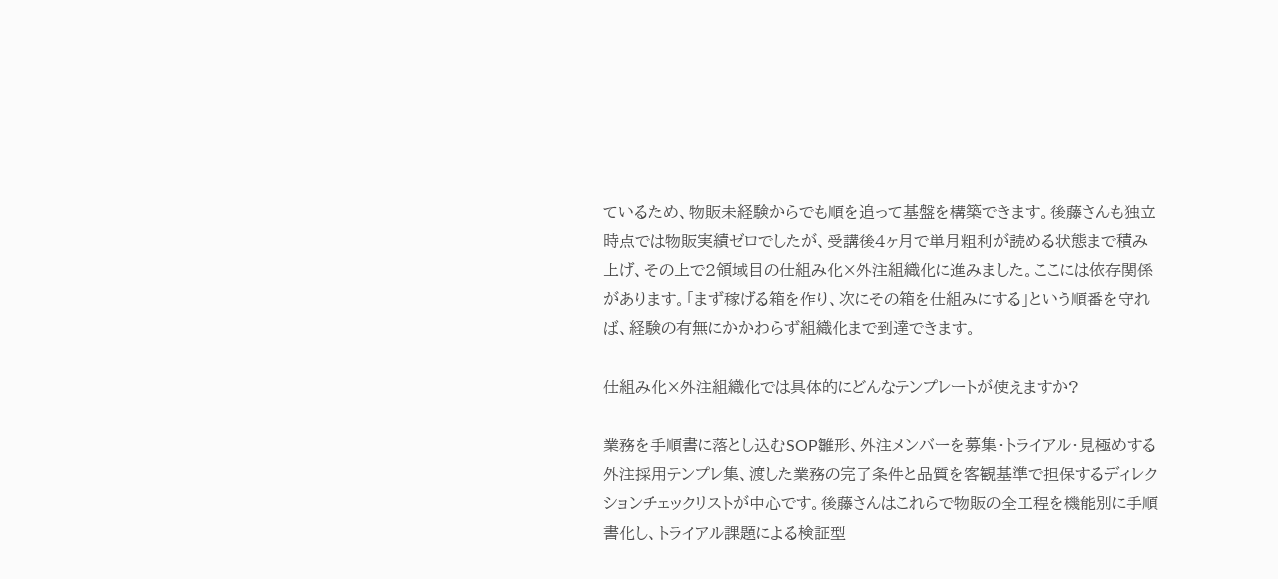ているため、物販未経験からでも順を追って基盤を構築できます。後藤さんも独立時点では物販実績ゼロでしたが、受講後4ヶ月で単月粗利が読める状態まで積み上げ、その上で2領域目の仕組み化×外注組織化に進みました。ここには依存関係があります。「まず稼げる箱を作り、次にその箱を仕組みにする」という順番を守れば、経験の有無にかかわらず組織化まで到達できます。

仕組み化×外注組織化では具体的にどんなテンプレートが使えますか?

業務を手順書に落とし込むSOP雛形、外注メンバーを募集・トライアル・見極めする外注採用テンプレ集、渡した業務の完了条件と品質を客観基準で担保するディレクションチェックリストが中心です。後藤さんはこれらで物販の全工程を機能別に手順書化し、トライアル課題による検証型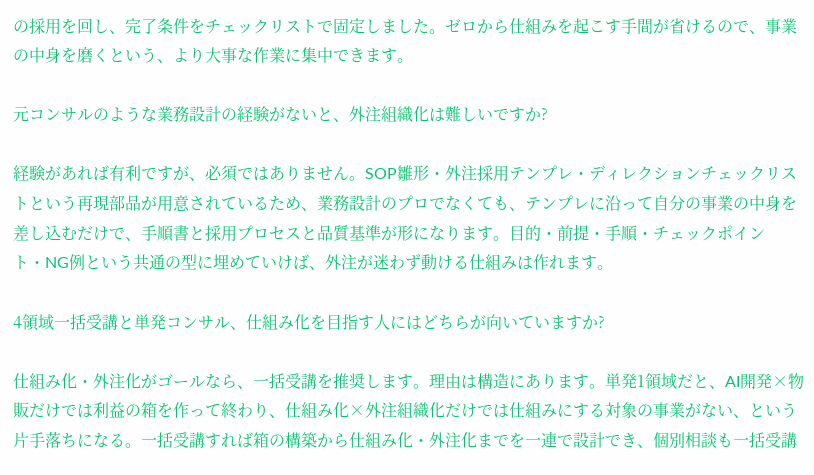の採用を回し、完了条件をチェックリストで固定しました。ゼロから仕組みを起こす手間が省けるので、事業の中身を磨くという、より大事な作業に集中できます。

元コンサルのような業務設計の経験がないと、外注組織化は難しいですか?

経験があれば有利ですが、必須ではありません。SOP雛形・外注採用テンプレ・ディレクションチェックリストという再現部品が用意されているため、業務設計のプロでなくても、テンプレに沿って自分の事業の中身を差し込むだけで、手順書と採用プロセスと品質基準が形になります。目的・前提・手順・チェックポイント・NG例という共通の型に埋めていけば、外注が迷わず動ける仕組みは作れます。

4領域一括受講と単発コンサル、仕組み化を目指す人にはどちらが向いていますか?

仕組み化・外注化がゴールなら、一括受講を推奨します。理由は構造にあります。単発1領域だと、AI開発×物販だけでは利益の箱を作って終わり、仕組み化×外注組織化だけでは仕組みにする対象の事業がない、という片手落ちになる。一括受講すれば箱の構築から仕組み化・外注化までを一連で設計でき、個別相談も一括受講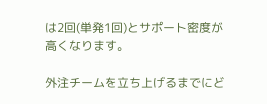は2回(単発1回)とサポート密度が高くなります。

外注チームを立ち上げるまでにど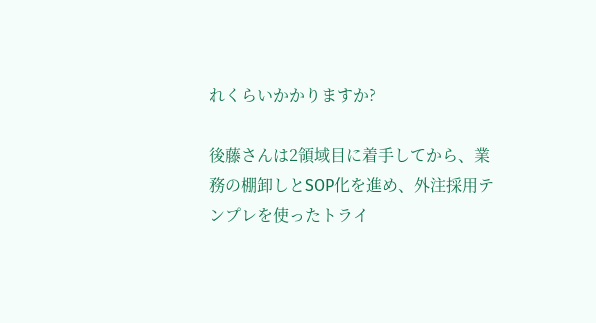れくらいかかりますか?

後藤さんは2領域目に着手してから、業務の棚卸しとSOP化を進め、外注採用テンプレを使ったトライ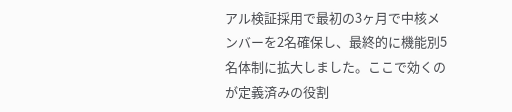アル検証採用で最初の3ヶ月で中核メンバーを2名確保し、最終的に機能別5名体制に拡大しました。ここで効くのが定義済みの役割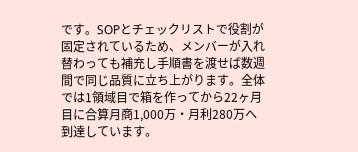です。SOPとチェックリストで役割が固定されているため、メンバーが入れ替わっても補充し手順書を渡せば数週間で同じ品質に立ち上がります。全体では1領域目で箱を作ってから22ヶ月目に合算月商1,000万・月利280万へ到達しています。